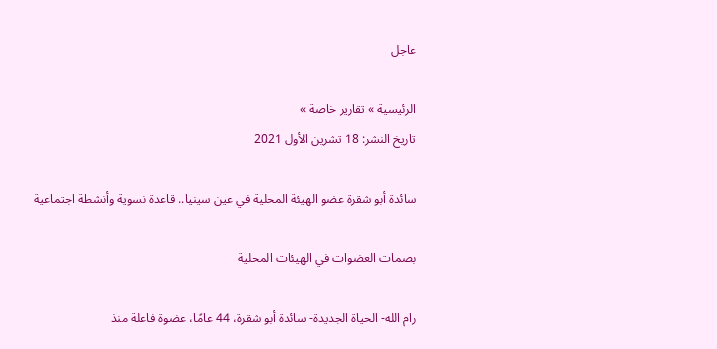عاجل

الرئيسية » تقارير خاصة »
تاريخ النشر: 18 تشرين الأول 2021

سائدة أبو شقرة عضو الهيئة المحلية في عين سينيا.. قاعدة نسوية وأنشطة اجتماعية

بصمات العضوات في الهيئات المحلية

رام الله- الحياة الجديدة- سائدة أبو شقرة، 44 عامًا، عضوة فاعلة منذ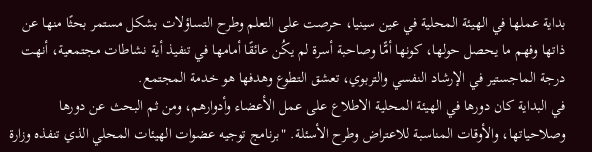بداية عملها في الهيئة المحلية في عين سينيا، حرصت على التعلم وطرح التساؤلات بشكل مستمر بحثًا منها عن ذاتها وفهم ما يحصل حولها، كونها أمًّا وصاحبة أسرة لم يكُن عائقًا أمامها في تنفيذ أية نشاطات مجتمعية، أنهت درجة الماجستير في الإرشاد النفسي والتربوي، تعشق التطوع وهدفها هو خدمة المجتمع.
في البداية كان دورها في الهيئة المحلية الاطلاع على عمل الأعضاء وأدوارهم، ومن ثم البحث عن دورها وصلاحياتها، والأوقات المناسبة للاعتراض وطرح الأسئلة. "برنامج توجيه عضوات الهيئات المحلي الذي تنفذه وزارة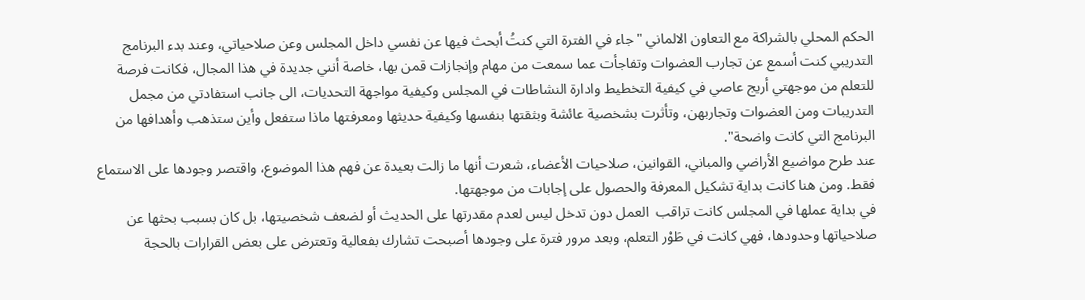الحكم المحلي بالشراكة مع التعاون الالماني "جاء في الفترة التي كنتُ أبحث فيها عن نفسي داخل المجلس وعن صلاحياتي، وعند بدء البرنامج التدريبي كنت أسمع عن تجارب العضوات وتفاجأت عما سمعت من مهام وإنجازات قمن بها، خاصة أنني جديدة في هذا المجال، فكانت فرصة للتعلم من موجهتي أريج عاصي في كيفية التخطيط وادارة النشاطات في المجلس وكيفية مواجهة التحديات، الى جانب استفادتي من مجمل التدريبات ومن العضوات وتجاربهن، وتأثرت بشخصية عائشة وبثقتها بنفسها وكيفية حديثها ومعرفتها ماذا ستفعل وأين ستذهب وأهدافها من البرنامج التي كانت واضحة".
عند طرح مواضيع الأراضي والمباني، القوانين، صلاحيات الأعضاء، شعرت أنها ما زالت بعيدة عن فهم هذا الموضوع، واقتصر وجودها على الاستماع فقط. ومن هنا كانت بداية تشكيل المعرفة والحصول على إجابات من موجهتها.
في بداية عملها في المجلس كانت تراقب  العمل دون تدخل ليس لعدم مقدرتها على الحديث أو لضعف شخصيتها، بل كان بسبب بحثها عن صلاحياتها وحدودها، فهي كانت في طَوْر التعلم، وبعد مرور فترة على وجودها أصبحت تشارك بفعالية وتعترض على بعض القرارات بالحجة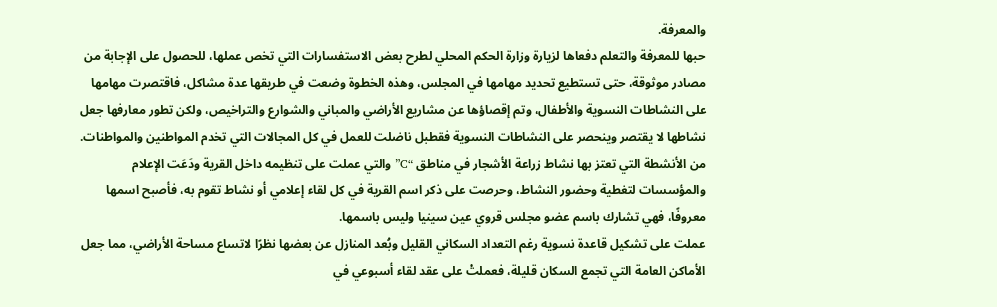والمعرفة.
حبها للمعرفة والتعلم دفعاها لزيارة وزارة الحكم المحلي لطرح بعض الاستفسارات التي تخص عملها، للحصول على الإجابة من مصادر موثوقة، حتى تستطيع تحديد مهامها في المجلس، وهذه الخطوة وضعت في طريقها عدة مشاكل، فاقتصرت مهامها على النشاطات النسوية والأطفال، وتم إقصاؤها عن مشاريع الأراضي والمباني والشوارع والتراخيص، ولكن تطور معارفها جعل نشاطها لا يقتصر وينحصر على النشاطات النسوية فقطبل ناضلت للعمل في كل المجالات التي تخدم المواطنين والمواطنات.
من الأنشطة التي تعتز بها نشاط زراعة الأشجار في مناطق “C” والتي عملت على تنظيمه داخل القرية ودَعَت الإعلام والمؤسسات لتغطية وحضور النشاط، وحرصت على ذكر اسم القرية في كل لقاء إعلامي أو نشاط تقوم به، فأصبح اسمها معروفًا، فهي تشارك باسم عضو مجلس قروي عين سينيا وليس باسمها.
عملت على تشكيل قاعدة نسوية رغم التعداد السكاني القليل وبُعد المنازل عن بعضها نظرًا لاتساع مساحة الأراضي، مما جعل الأماكن العامة التي تجمع السكان قليلة، فعملتْ على عقد لقاء أسبوعي في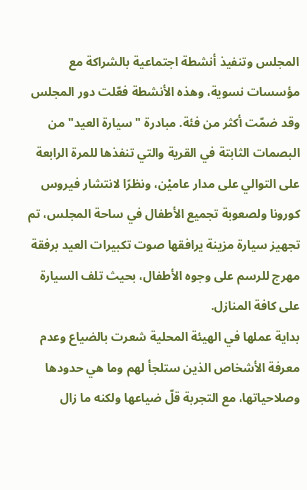المجلس وتنفيذ أنشطة اجتماعية بالشراكة مع مؤسسات نسوية، وهذه الأنشطة فعّلت دور المجلس وقد ضمّت أكثر من فئة. مبادرة "سيارة العيد" من البصمات الثابتة في القرية والتي تنفذها للمرة الرابعة على التوالي على مدار عاميْن، ونظرًا لانتشار فيروس كورونا ولصعوبة تجميع الأطفال في ساحة المجلس، تم تجهيز سيارة مزينة يرافقها صوت تكبيرات العيد برفقة مهرج للرسم على وجوه الأطفال، بحيث تلف السيارة على كافة المنازل.
بداية عملها في الهيئة المحلية شعرت بالضياع وعدم معرفة الأشخاص الذين ستلجأ لهم وما هي حدودها وصلاحياتها، مع التجربة قلّ ضياعها ولكنه ما زال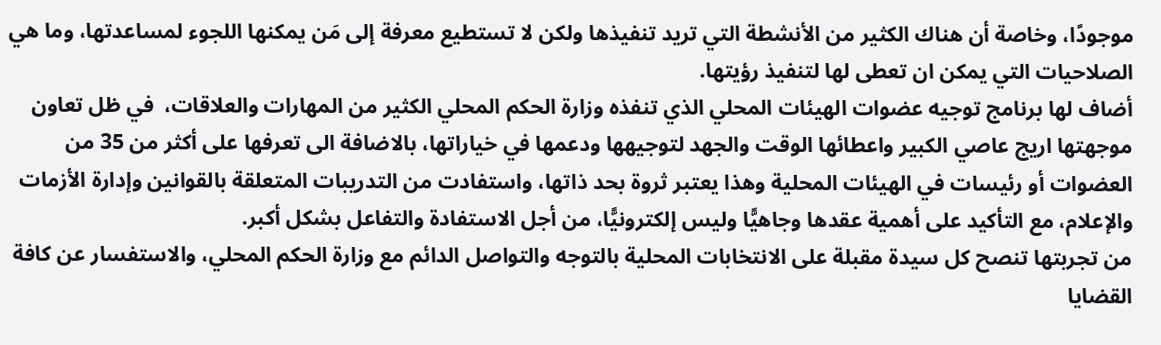موجودًا، وخاصة أن هناك الكثير من الأنشطة التي تريد تنفيذها ولكن لا تستطيع معرفة إلى مَن يمكنها اللجوء لمساعدتها، وما هي الصلاحيات التي يمكن ان تعطى لها لتنفيذ رؤيتها.
أضاف لها برنامج توجيه عضوات الهيئات المحلي الذي تنفذه وزارة الحكم المحلي الكثير من المهارات والعلاقات،  في ظل تعاون موجهتها اريج عاصي الكبير واعطائها الوقت والجهد لتوجيهها ودعمها في خياراتها، بالاضافة الى تعرفها على أكثر من 35 من العضوات أو رئيسات في الهيئات المحلية وهذا يعتبر ثروة بحد ذاتها، واستفادت من التدريبات المتعلقة بالقوانين وإدارة الأزمات والإعلام، مع التأكيد على أهمية عقدها وجاهيًّا وليس إلكترونيًّا، من أجل الاستفادة والتفاعل بشكل أكبر.
من تجربتها تنصح كل سيدة مقبلة على الانتخابات المحلية بالتوجه والتواصل الدائم مع وزارة الحكم المحلي، والاستفسار عن كافة القضايا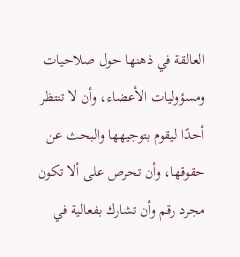العالقة في ذهنها حول صلاحيات ومسؤوليات الأعضاء، وأن لا تنتظر أحدًا ليقوم بتوجيهها والبحث عن حقوقها، وأن تحرص على ألا تكون مجرد رقم وأن تشارك بفعالية في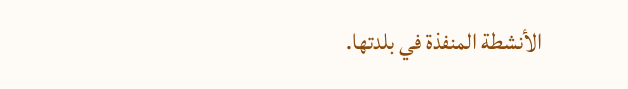الأنشطة المنفذة في بلدتها.